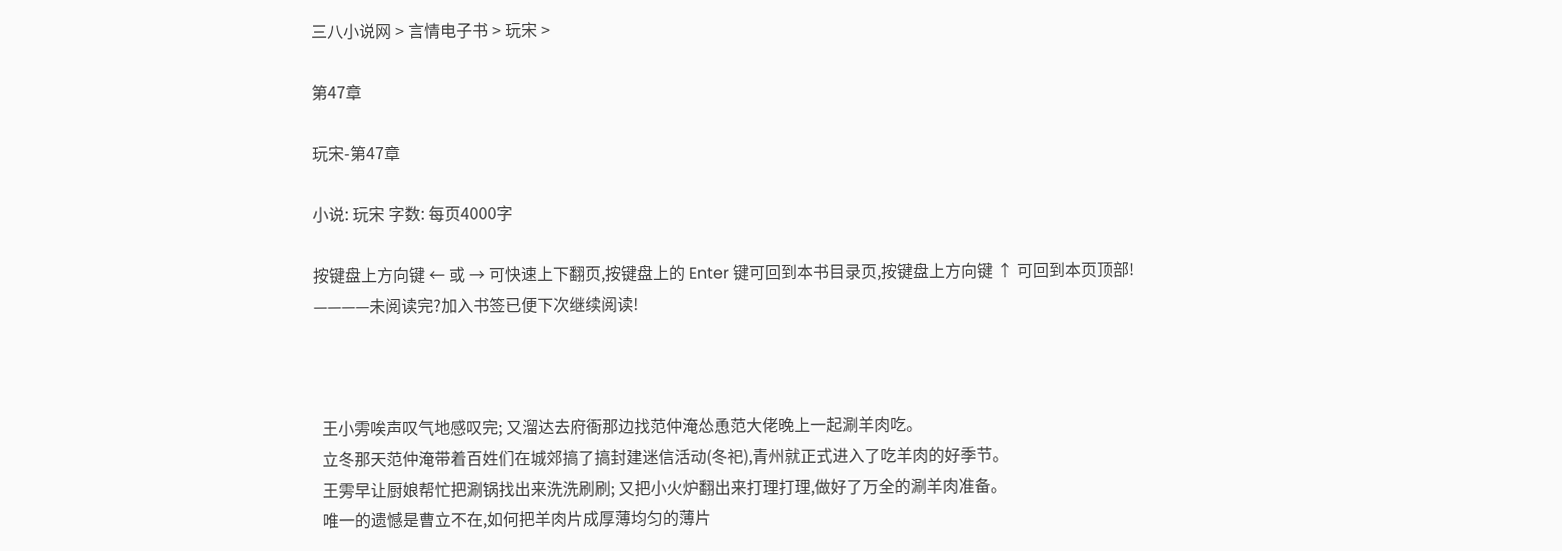三八小说网 > 言情电子书 > 玩宋 >

第47章

玩宋-第47章

小说: 玩宋 字数: 每页4000字

按键盘上方向键 ← 或 → 可快速上下翻页,按键盘上的 Enter 键可回到本书目录页,按键盘上方向键 ↑ 可回到本页顶部!
————未阅读完?加入书签已便下次继续阅读!



  王小雱唉声叹气地感叹完; 又溜达去府衙那边找范仲淹怂恿范大佬晚上一起涮羊肉吃。
  立冬那天范仲淹带着百姓们在城郊搞了搞封建迷信活动(冬祀),青州就正式进入了吃羊肉的好季节。
  王雱早让厨娘帮忙把涮锅找出来洗洗刷刷; 又把小火炉翻出来打理打理,做好了万全的涮羊肉准备。
  唯一的遗憾是曹立不在,如何把羊肉片成厚薄均匀的薄片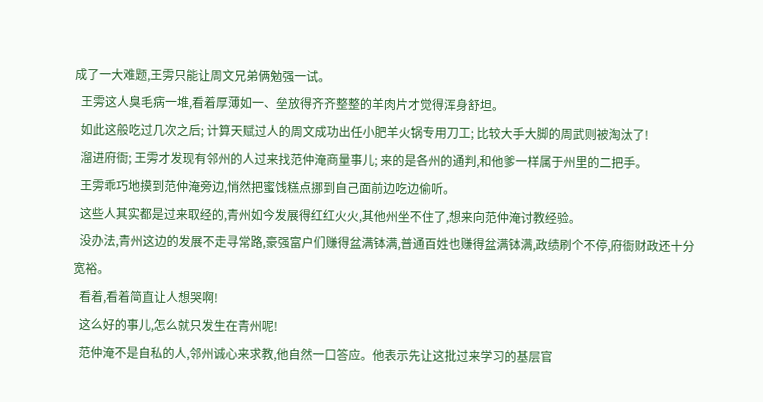成了一大难题,王雱只能让周文兄弟俩勉强一试。
  王雱这人臭毛病一堆,看着厚薄如一、垒放得齐齐整整的羊肉片才觉得浑身舒坦。
  如此这般吃过几次之后; 计算天赋过人的周文成功出任小肥羊火锅专用刀工; 比较大手大脚的周武则被淘汰了!
  溜进府衙; 王雱才发现有邻州的人过来找范仲淹商量事儿; 来的是各州的通判,和他爹一样属于州里的二把手。
  王雱乖巧地摸到范仲淹旁边,悄然把蜜饯糕点挪到自己面前边吃边偷听。
  这些人其实都是过来取经的,青州如今发展得红红火火,其他州坐不住了,想来向范仲淹讨教经验。
  没办法,青州这边的发展不走寻常路,豪强富户们赚得盆满钵满,普通百姓也赚得盆满钵满,政绩刷个不停,府衙财政还十分宽裕。
  看着,看着简直让人想哭啊!
  这么好的事儿,怎么就只发生在青州呢!
  范仲淹不是自私的人,邻州诚心来求教,他自然一口答应。他表示先让这批过来学习的基层官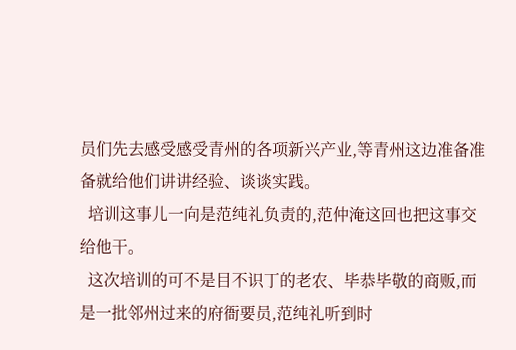员们先去感受感受青州的各项新兴产业,等青州这边准备准备就给他们讲讲经验、谈谈实践。
  培训这事儿一向是范纯礼负责的,范仲淹这回也把这事交给他干。
  这次培训的可不是目不识丁的老农、毕恭毕敬的商贩,而是一批邻州过来的府衙要员,范纯礼听到时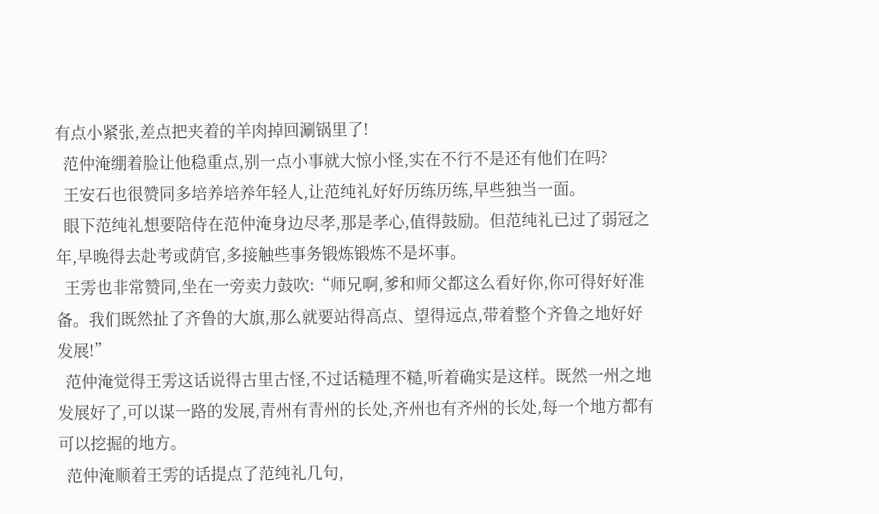有点小紧张,差点把夹着的羊肉掉回涮锅里了!
  范仲淹绷着脸让他稳重点,别一点小事就大惊小怪,实在不行不是还有他们在吗?
  王安石也很赞同多培养培养年轻人,让范纯礼好好历练历练,早些独当一面。
  眼下范纯礼想要陪侍在范仲淹身边尽孝,那是孝心,值得鼓励。但范纯礼已过了弱冠之年,早晚得去赴考或荫官,多接触些事务锻炼锻炼不是坏事。
  王雱也非常赞同,坐在一旁卖力鼓吹:“师兄啊,爹和师父都这么看好你,你可得好好准备。我们既然扯了齐鲁的大旗,那么就要站得高点、望得远点,带着整个齐鲁之地好好发展!”
  范仲淹觉得王雱这话说得古里古怪,不过话糙理不糙,听着确实是这样。既然一州之地发展好了,可以谋一路的发展,青州有青州的长处,齐州也有齐州的长处,每一个地方都有可以挖掘的地方。
  范仲淹顺着王雱的话提点了范纯礼几句,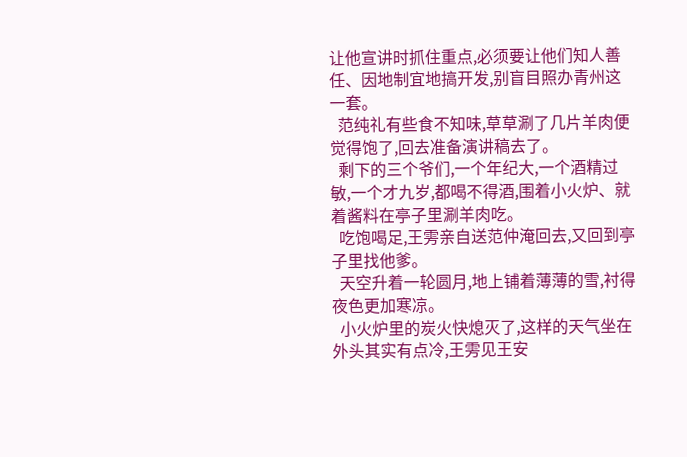让他宣讲时抓住重点,必须要让他们知人善任、因地制宜地搞开发,别盲目照办青州这一套。
  范纯礼有些食不知味,草草涮了几片羊肉便觉得饱了,回去准备演讲稿去了。
  剩下的三个爷们,一个年纪大,一个酒精过敏,一个才九岁,都喝不得酒,围着小火炉、就着酱料在亭子里涮羊肉吃。
  吃饱喝足,王雱亲自送范仲淹回去,又回到亭子里找他爹。
  天空升着一轮圆月,地上铺着薄薄的雪,衬得夜色更加寒凉。
  小火炉里的炭火快熄灭了,这样的天气坐在外头其实有点冷,王雱见王安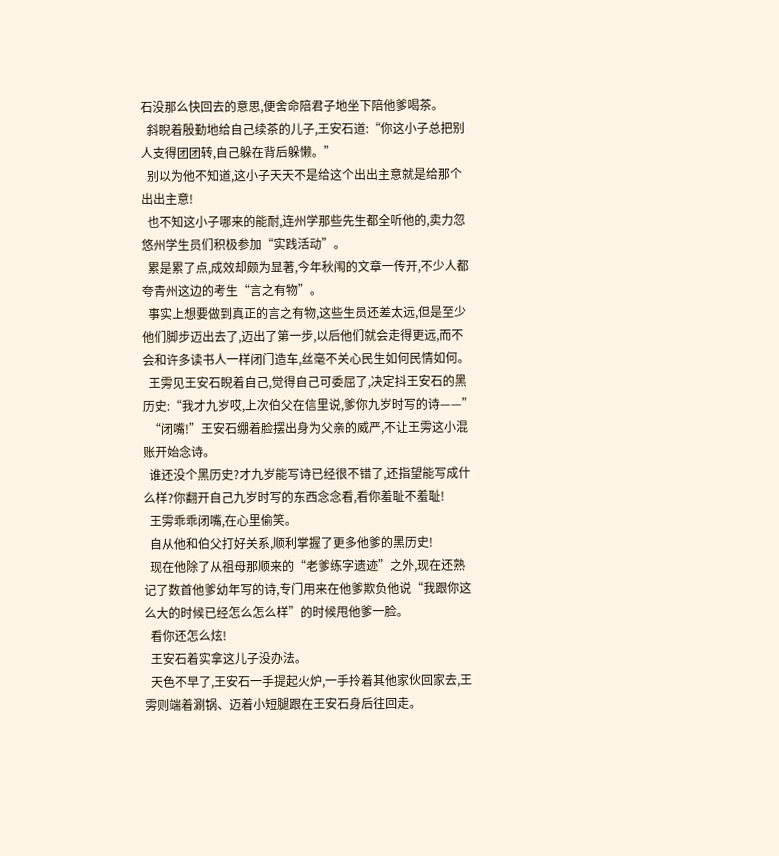石没那么快回去的意思,便舍命陪君子地坐下陪他爹喝茶。
  斜睨着殷勤地给自己续茶的儿子,王安石道:“你这小子总把别人支得团团转,自己躲在背后躲懒。”
  别以为他不知道,这小子天天不是给这个出出主意就是给那个出出主意!
  也不知这小子哪来的能耐,连州学那些先生都全听他的,卖力忽悠州学生员们积极参加“实践活动”。
  累是累了点,成效却颇为显著,今年秋闱的文章一传开,不少人都夸青州这边的考生“言之有物”。
  事实上想要做到真正的言之有物,这些生员还差太远,但是至少他们脚步迈出去了,迈出了第一步,以后他们就会走得更远,而不会和许多读书人一样闭门造车,丝毫不关心民生如何民情如何。
  王雱见王安石睨着自己,觉得自己可委屈了,决定抖王安石的黑历史:“我才九岁哎,上次伯父在信里说,爹你九岁时写的诗——”
  “闭嘴!”王安石绷着脸摆出身为父亲的威严,不让王雱这小混账开始念诗。
  谁还没个黑历史?才九岁能写诗已经很不错了,还指望能写成什么样?你翻开自己九岁时写的东西念念看,看你羞耻不羞耻!
  王雱乖乖闭嘴,在心里偷笑。
  自从他和伯父打好关系,顺利掌握了更多他爹的黑历史!
  现在他除了从祖母那顺来的“老爹练字遗迹”之外,现在还熟记了数首他爹幼年写的诗,专门用来在他爹欺负他说“我跟你这么大的时候已经怎么怎么样”的时候甩他爹一脸。
  看你还怎么炫!
  王安石着实拿这儿子没办法。
  天色不早了,王安石一手提起火炉,一手拎着其他家伙回家去,王雱则端着涮锅、迈着小短腿跟在王安石身后往回走。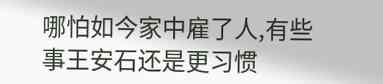哪怕如今家中雇了人,有些事王安石还是更习惯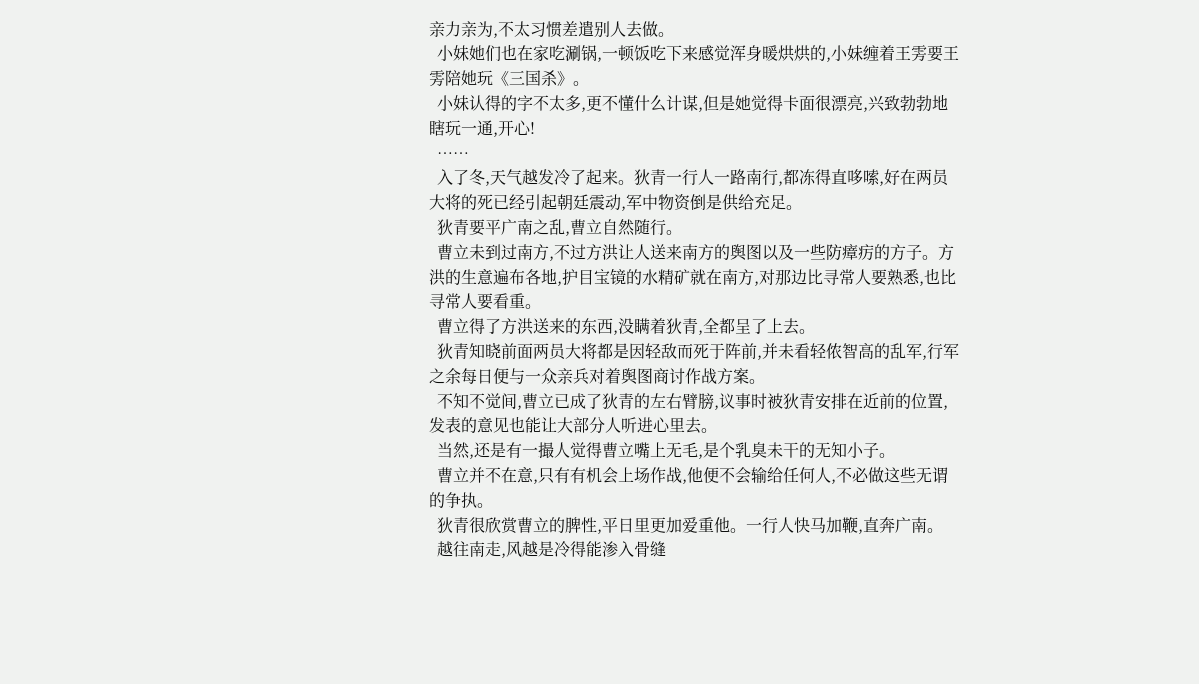亲力亲为,不太习惯差遣别人去做。
  小妹她们也在家吃涮锅,一顿饭吃下来感觉浑身暖烘烘的,小妹缠着王雱要王雱陪她玩《三国杀》。
  小妹认得的字不太多,更不懂什么计谋,但是她觉得卡面很漂亮,兴致勃勃地瞎玩一通,开心!
  ……
  入了冬,天气越发冷了起来。狄青一行人一路南行,都冻得直哆嗦,好在两员大将的死已经引起朝廷震动,军中物资倒是供给充足。
  狄青要平广南之乱,曹立自然随行。
  曹立未到过南方,不过方洪让人送来南方的舆图以及一些防瘴疠的方子。方洪的生意遍布各地,护目宝镜的水精矿就在南方,对那边比寻常人要熟悉,也比寻常人要看重。
  曹立得了方洪送来的东西,没瞒着狄青,全都呈了上去。
  狄青知晓前面两员大将都是因轻敌而死于阵前,并未看轻侬智高的乱军,行军之余每日便与一众亲兵对着舆图商讨作战方案。
  不知不觉间,曹立已成了狄青的左右臂膀,议事时被狄青安排在近前的位置,发表的意见也能让大部分人听进心里去。
  当然,还是有一撮人觉得曹立嘴上无毛,是个乳臭未干的无知小子。
  曹立并不在意,只有有机会上场作战,他便不会输给任何人,不必做这些无谓的争执。
  狄青很欣赏曹立的脾性,平日里更加爱重他。一行人快马加鞭,直奔广南。
  越往南走,风越是冷得能渗入骨缝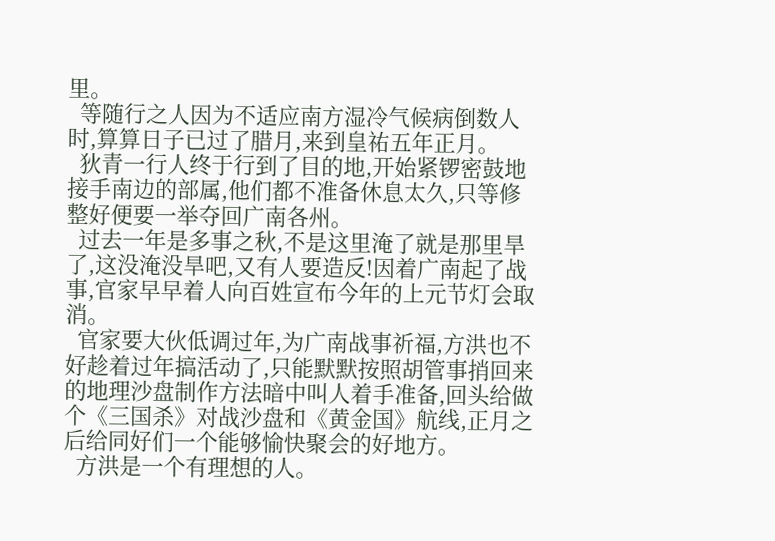里。
  等随行之人因为不适应南方湿冷气候病倒数人时,算算日子已过了腊月,来到皇祐五年正月。
  狄青一行人终于行到了目的地,开始紧锣密鼓地接手南边的部属,他们都不准备休息太久,只等修整好便要一举夺回广南各州。
  过去一年是多事之秋,不是这里淹了就是那里旱了,这没淹没旱吧,又有人要造反!因着广南起了战事,官家早早着人向百姓宣布今年的上元节灯会取消。
  官家要大伙低调过年,为广南战事祈福,方洪也不好趁着过年搞活动了,只能默默按照胡管事捎回来的地理沙盘制作方法暗中叫人着手准备,回头给做个《三国杀》对战沙盘和《黄金国》航线,正月之后给同好们一个能够愉快聚会的好地方。
  方洪是一个有理想的人。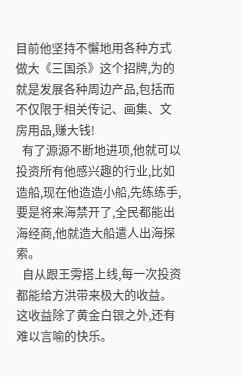目前他坚持不懈地用各种方式做大《三国杀》这个招牌,为的就是发展各种周边产品,包括而不仅限于相关传记、画集、文房用品,赚大钱!
  有了源源不断地进项,他就可以投资所有他感兴趣的行业,比如造船,现在他造造小船,先练练手,要是将来海禁开了,全民都能出海经商,他就造大船遣人出海探索。
  自从跟王雱搭上线,每一次投资都能给方洪带来极大的收益。这收益除了黄金白银之外,还有难以言喻的快乐。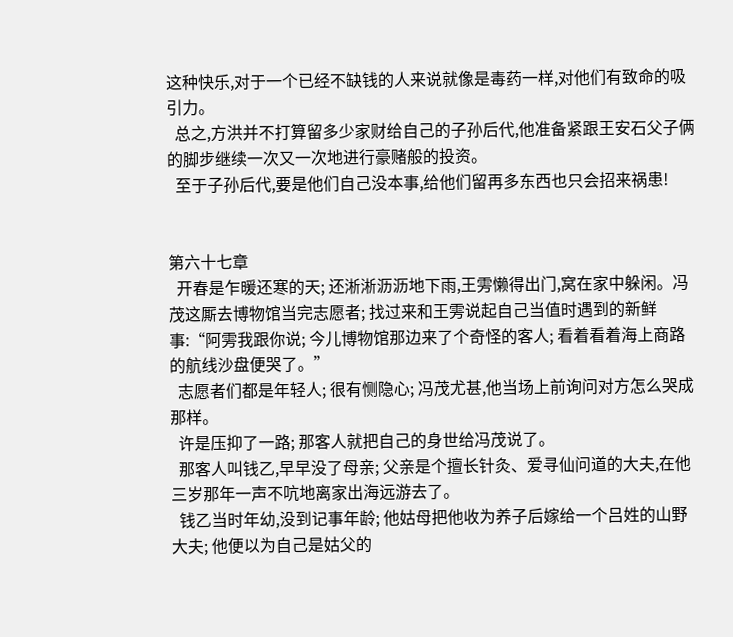这种快乐,对于一个已经不缺钱的人来说就像是毒药一样,对他们有致命的吸引力。
  总之,方洪并不打算留多少家财给自己的子孙后代,他准备紧跟王安石父子俩的脚步继续一次又一次地进行豪赌般的投资。
  至于子孙后代,要是他们自己没本事,给他们留再多东西也只会招来祸患!


第六十七章
  开春是乍暖还寒的天; 还淅淅沥沥地下雨,王雱懒得出门,窝在家中躲闲。冯茂这厮去博物馆当完志愿者; 找过来和王雱说起自己当值时遇到的新鲜事:“阿雱我跟你说; 今儿博物馆那边来了个奇怪的客人; 看着看着海上商路的航线沙盘便哭了。”
  志愿者们都是年轻人; 很有恻隐心; 冯茂尤甚,他当场上前询问对方怎么哭成那样。
  许是压抑了一路; 那客人就把自己的身世给冯茂说了。
  那客人叫钱乙,早早没了母亲; 父亲是个擅长针灸、爱寻仙问道的大夫,在他三岁那年一声不吭地离家出海远游去了。
  钱乙当时年幼,没到记事年龄; 他姑母把他收为养子后嫁给一个吕姓的山野大夫; 他便以为自己是姑父的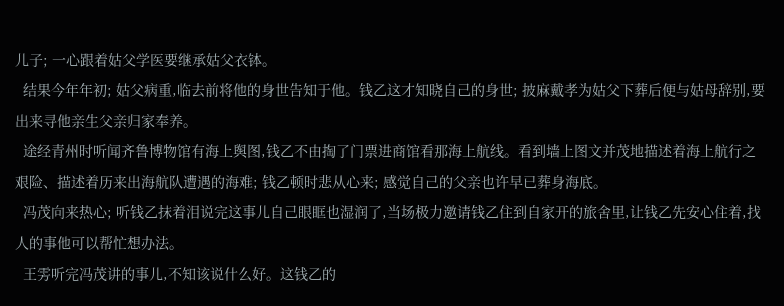儿子; 一心跟着姑父学医要继承姑父衣钵。
  结果今年年初; 姑父病重,临去前将他的身世告知于他。钱乙这才知晓自己的身世; 披麻戴孝为姑父下葬后便与姑母辞别,要出来寻他亲生父亲归家奉养。
  途经青州时听闻齐鲁博物馆有海上舆图,钱乙不由掏了门票进商馆看那海上航线。看到墙上图文并茂地描述着海上航行之艰险、描述着历来出海航队遭遇的海难; 钱乙顿时悲从心来; 感觉自己的父亲也许早已葬身海底。
  冯茂向来热心; 听钱乙抹着泪说完这事儿自己眼眶也湿润了,当场极力邀请钱乙住到自家开的旅舍里,让钱乙先安心住着,找人的事他可以帮忙想办法。
  王雱听完冯茂讲的事儿,不知该说什么好。这钱乙的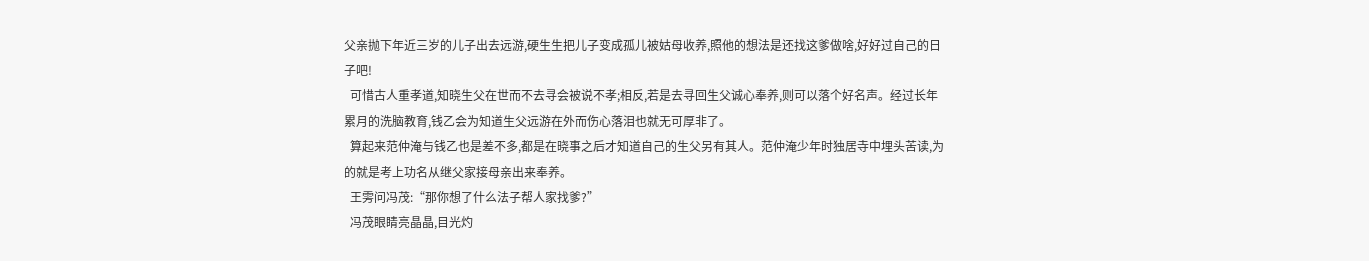父亲抛下年近三岁的儿子出去远游,硬生生把儿子变成孤儿被姑母收养,照他的想法是还找这爹做啥,好好过自己的日子吧!
  可惜古人重孝道,知晓生父在世而不去寻会被说不孝;相反,若是去寻回生父诚心奉养,则可以落个好名声。经过长年累月的洗脑教育,钱乙会为知道生父远游在外而伤心落泪也就无可厚非了。
  算起来范仲淹与钱乙也是差不多,都是在晓事之后才知道自己的生父另有其人。范仲淹少年时独居寺中埋头苦读,为的就是考上功名从继父家接母亲出来奉养。
  王雱问冯茂:“那你想了什么法子帮人家找爹?”
  冯茂眼睛亮晶晶,目光灼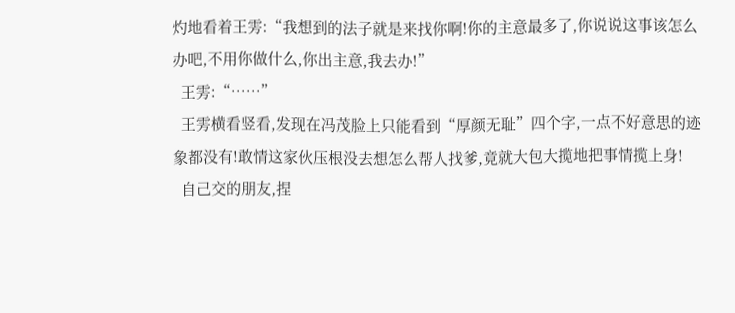灼地看着王雱:“我想到的法子就是来找你啊!你的主意最多了,你说说这事该怎么办吧,不用你做什么,你出主意,我去办!”
  王雱:“……”
  王雱横看竖看,发现在冯茂脸上只能看到“厚颜无耻”四个字,一点不好意思的迹象都没有!敢情这家伙压根没去想怎么帮人找爹,竟就大包大揽地把事情揽上身!
  自己交的朋友,捏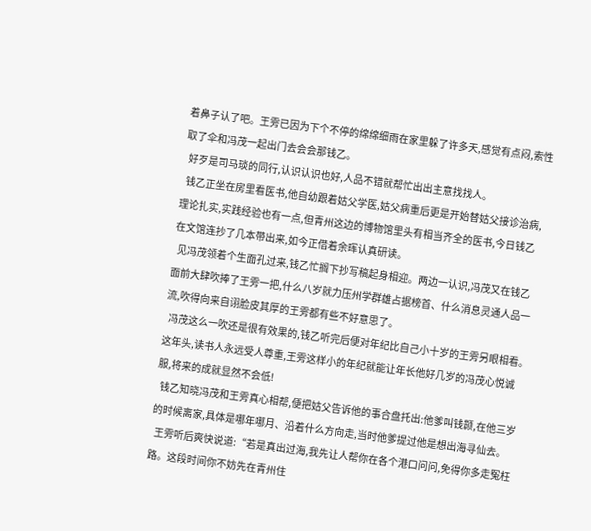着鼻子认了吧。王雱已因为下个不停的绵绵细雨在家里躲了许多天,感觉有点闷,索性取了伞和冯茂一起出门去会会那钱乙。
  好歹是司马琰的同行,认识认识也好,人品不错就帮忙出出主意找找人。
  钱乙正坐在房里看医书,他自幼跟着姑父学医,姑父病重后更是开始替姑父接诊治病,理论扎实,实践经验也有一点,但青州这边的博物馆里头有相当齐全的医书,今日钱乙在文馆连抄了几本带出来,如今正借着余晖认真研读。
  见冯茂领着个生面孔过来,钱乙忙搁下抄写稿起身相迎。两边一认识,冯茂又在钱乙面前大肆吹捧了王雱一把,什么八岁就力压州学群雄占据榜首、什么消息灵通人品一流,吹得向来自诩脸皮其厚的王雱都有些不好意思了。
  冯茂这么一吹还是很有效果的,钱乙听完后便对年纪比自己小十岁的王雱另眼相看。这年头,读书人永远受人尊重,王雱这样小的年纪就能让年长他好几岁的冯茂心悦诚服,将来的成就显然不会低!
  钱乙知晓冯茂和王雱真心相帮,便把姑父告诉他的事合盘托出:他爹叫钱颢,在他三岁的时候离家,具体是哪年哪月、沿着什么方向走,当时他爹提过他是想出海寻仙去。
  王雱听后爽快说道:“若是真出过海,我先让人帮你在各个港口问问,免得你多走冤枉路。这段时间你不妨先在青州住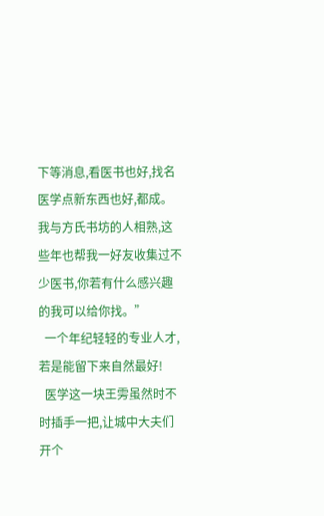下等消息,看医书也好,找名医学点新东西也好,都成。我与方氏书坊的人相熟,这些年也帮我一好友收集过不少医书,你若有什么感兴趣的我可以给你找。”
  一个年纪轻轻的专业人才,若是能留下来自然最好!
  医学这一块王雱虽然时不时插手一把,让城中大夫们开个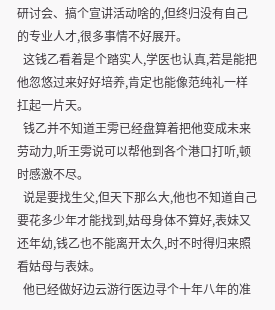研讨会、搞个宣讲活动啥的,但终归没有自己的专业人才,很多事情不好展开。
  这钱乙看着是个踏实人,学医也认真,若是能把他忽悠过来好好培养,肯定也能像范纯礼一样扛起一片天。
  钱乙并不知道王雱已经盘算着把他变成未来劳动力,听王雱说可以帮他到各个港口打听,顿时感激不尽。
  说是要找生父,但天下那么大,他也不知道自己要花多少年才能找到,姑母身体不算好,表妹又还年幼,钱乙也不能离开太久,时不时得归来照看姑母与表妹。
  他已经做好边云游行医边寻个十年八年的准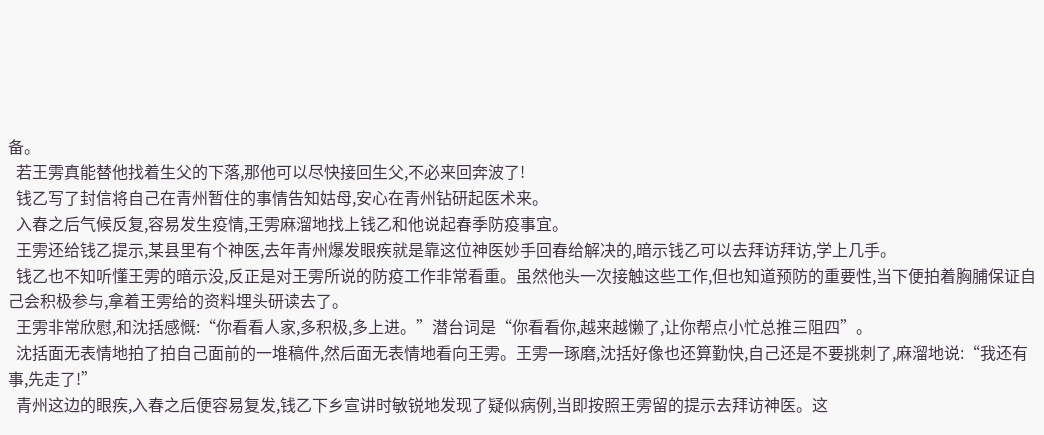备。
  若王雱真能替他找着生父的下落,那他可以尽快接回生父,不必来回奔波了!
  钱乙写了封信将自己在青州暂住的事情告知姑母,安心在青州钻研起医术来。
  入春之后气候反复,容易发生疫情,王雱麻溜地找上钱乙和他说起春季防疫事宜。
  王雱还给钱乙提示,某县里有个神医,去年青州爆发眼疾就是靠这位神医妙手回春给解决的,暗示钱乙可以去拜访拜访,学上几手。
  钱乙也不知听懂王雱的暗示没,反正是对王雱所说的防疫工作非常看重。虽然他头一次接触这些工作,但也知道预防的重要性,当下便拍着胸脯保证自己会积极参与,拿着王雱给的资料埋头研读去了。
  王雱非常欣慰,和沈括感慨:“你看看人家,多积极,多上进。”潜台词是“你看看你,越来越懒了,让你帮点小忙总推三阻四”。
  沈括面无表情地拍了拍自己面前的一堆稿件,然后面无表情地看向王雱。王雱一琢磨,沈括好像也还算勤快,自己还是不要挑刺了,麻溜地说:“我还有事,先走了!”
  青州这边的眼疾,入春之后便容易复发,钱乙下乡宣讲时敏锐地发现了疑似病例,当即按照王雱留的提示去拜访神医。这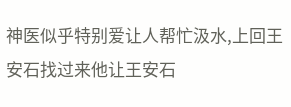神医似乎特别爱让人帮忙汲水,上回王安石找过来他让王安石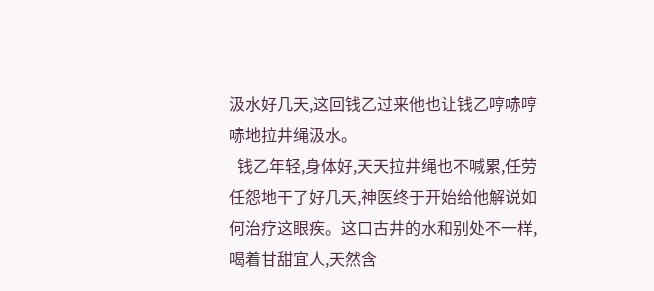汲水好几天,这回钱乙过来他也让钱乙哼哧哼哧地拉井绳汲水。
  钱乙年轻,身体好,天天拉井绳也不喊累,任劳任怨地干了好几天,神医终于开始给他解说如何治疗这眼疾。这口古井的水和别处不一样,喝着甘甜宜人,天然含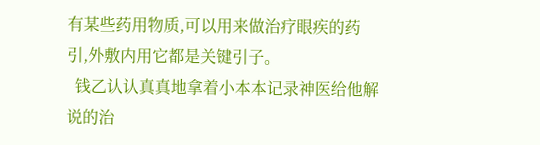有某些药用物质,可以用来做治疗眼疾的药引,外敷内用它都是关键引子。
  钱乙认认真真地拿着小本本记录神医给他解说的治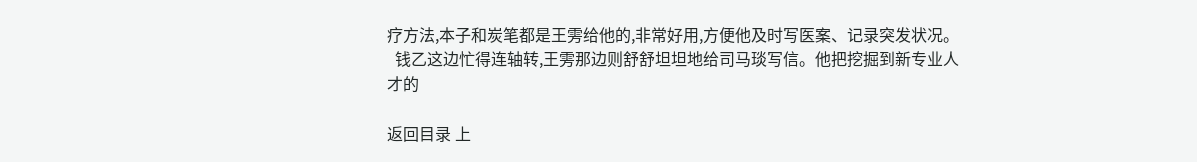疗方法,本子和炭笔都是王雱给他的,非常好用,方便他及时写医案、记录突发状况。
  钱乙这边忙得连轴转,王雱那边则舒舒坦坦地给司马琰写信。他把挖掘到新专业人才的

返回目录 上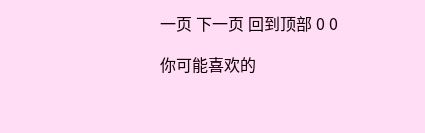一页 下一页 回到顶部 0 0

你可能喜欢的